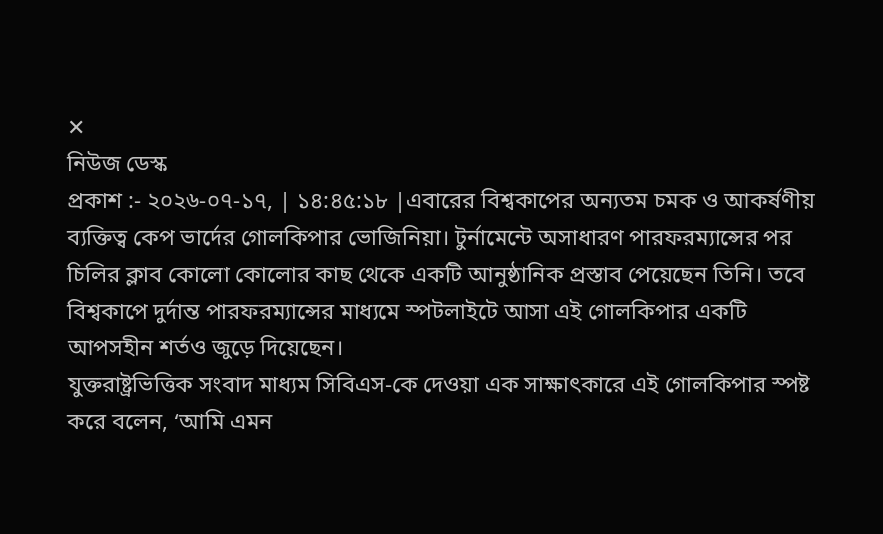✕
নিউজ ডেস্ক
প্রকাশ :- ২০২৬-০৭-১৭, | ১৪:৪৫:১৮ |এবারের বিশ্বকাপের অন্যতম চমক ও আকর্ষণীয় ব্যক্তিত্ব কেপ ভার্দের গোলকিপার ভোজিনিয়া। টুর্নামেন্টে অসাধারণ পারফরম্যান্সের পর চিলির ক্লাব কোলো কোলোর কাছ থেকে একটি আনুষ্ঠানিক প্রস্তাব পেয়েছেন তিনি। তবে বিশ্বকাপে দুর্দান্ত পারফরম্যান্সের মাধ্যমে স্পটলাইটে আসা এই গোলকিপার একটি আপসহীন শর্তও জুড়ে দিয়েছেন।
যুক্তরাষ্ট্রভিত্তিক সংবাদ মাধ্যম সিবিএস-কে দেওয়া এক সাক্ষাৎকারে এই গোলকিপার স্পষ্ট করে বলেন, ‘আমি এমন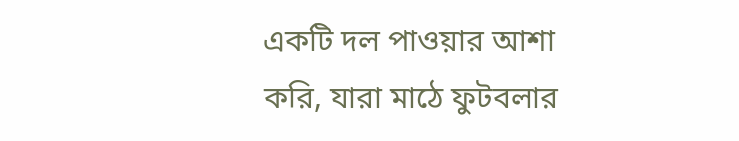একটি দল পাওয়ার আশা করি, যারা মাঠে ফুটবলার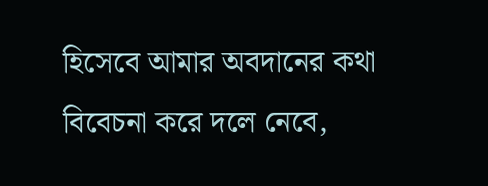হিসেবে আমার অবদানের কথা বিবেচনা করে দলে নেবে,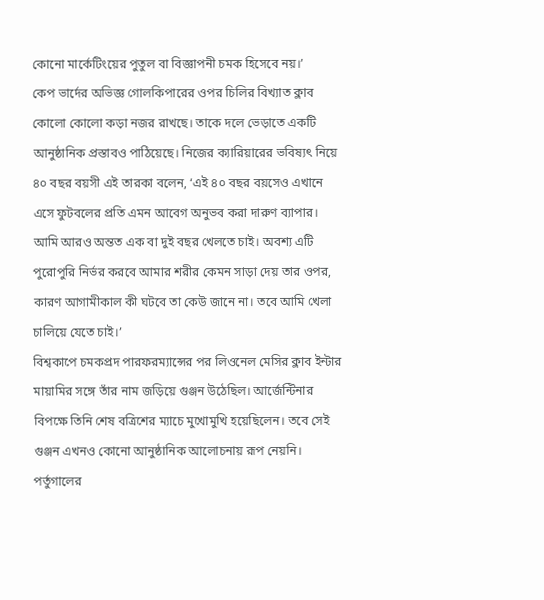কোনো মার্কেটিংয়ের পুতুল বা বিজ্ঞাপনী চমক হিসেবে নয়।’
কেপ ভার্দের অভিজ্ঞ গোলকিপারের ওপর চিলির বিখ্যাত ক্লাব কোলো কোলো কড়া নজর রাখছে। তাকে দলে ভেড়াতে একটি আনুষ্ঠানিক প্রস্তাবও পাঠিয়েছে। নিজের ক্যারিয়ারের ভবিষ্যৎ নিয়ে ৪০ বছর বয়সী এই তারকা বলেন, ‘এই ৪০ বছর বয়সেও এখানে এসে ফুটবলের প্রতি এমন আবেগ অনুভব করা দারুণ ব্যাপার। আমি আরও অন্তত এক বা দুই বছর খেলতে চাই। অবশ্য এটি পুরোপুরি নির্ভর করবে আমার শরীর কেমন সাড়া দেয় তার ওপর, কারণ আগামীকাল কী ঘটবে তা কেউ জানে না। তবে আমি খেলা চালিয়ে যেতে চাই।’
বিশ্বকাপে চমকপ্রদ পারফরম্যান্সের পর লিওনেল মেসির ক্লাব ইন্টার মায়ামির সঙ্গে তাঁর নাম জড়িয়ে গুঞ্জন উঠেছিল। আর্জেন্টিনার বিপক্ষে তিনি শেষ বত্রিশের ম্যাচে মুখোমুখি হয়েছিলেন। তবে সেই গুঞ্জন এখনও কোনো আনুষ্ঠানিক আলোচনায় রূপ নেয়নি। পর্তুগালের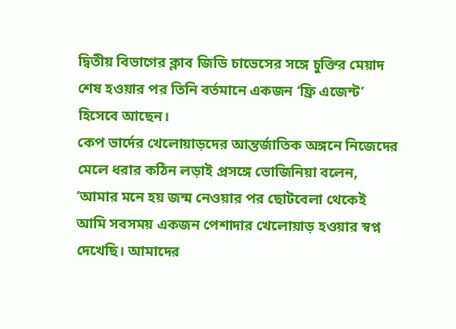দ্বিতীয় বিভাগের ক্লাব জিডি চাভেসের সঙ্গে চুক্তির মেয়াদ শেষ হওয়ার পর তিনি বর্তমানে একজন ‘ফ্রি এজেন্ট’ হিসেবে আছেন।
কেপ ভার্দের খেলোয়াড়দের আন্তর্জাতিক অঙ্গনে নিজেদের মেলে ধরার কঠিন লড়াই প্রসঙ্গে ভোজিনিয়া বলেন, ‘আমার মনে হয় জন্ম নেওয়ার পর ছোটবেলা থেকেই আমি সবসময় একজন পেশাদার খেলোয়াড় হওয়ার স্বপ্ন দেখেছি। আমাদের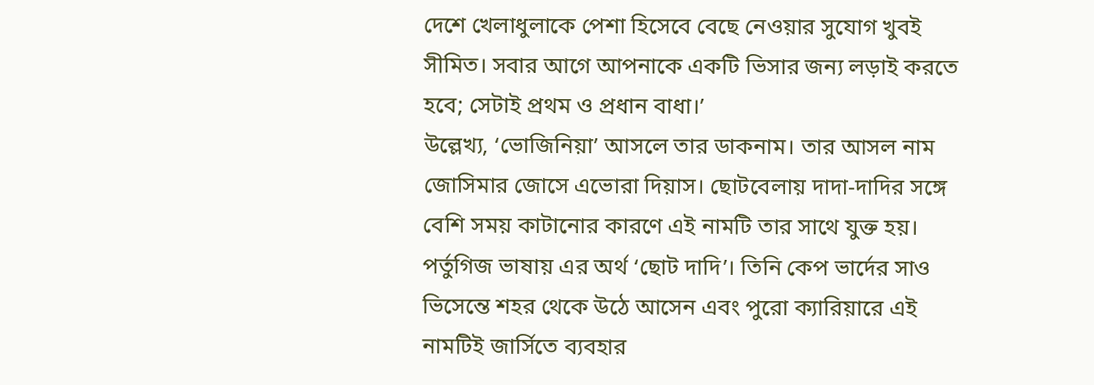দেশে খেলাধুলাকে পেশা হিসেবে বেছে নেওয়ার সুযোগ খুবই সীমিত। সবার আগে আপনাকে একটি ভিসার জন্য লড়াই করতে হবে; সেটাই প্রথম ও প্রধান বাধা।’
উল্লেখ্য, ‘ভোজিনিয়া’ আসলে তার ডাকনাম। তার আসল নাম জোসিমার জোসে এভোরা দিয়াস। ছোটবেলায় দাদা-দাদির সঙ্গে বেশি সময় কাটানোর কারণে এই নামটি তার সাথে যুক্ত হয়। পর্তুগিজ ভাষায় এর অর্থ ‘ছোট দাদি’। তিনি কেপ ভার্দের সাও ভিসেন্তে শহর থেকে উঠে আসেন এবং পুরো ক্যারিয়ারে এই নামটিই জার্সিতে ব্যবহার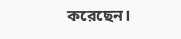করেছেন।